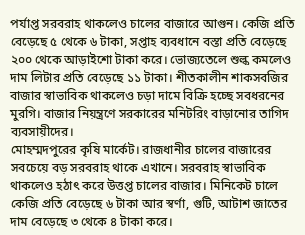পর্যাপ্ত সরবরাহ থাকলেও চালের বাজারে আগুন। কেজি প্রতি বেড়েছে ৫ থেকে ৬ টাকা, সপ্তাহ ব্যবধানে বস্তা প্রতি বেড়েছে ২০০ থেকে আড়াইশো টাকা করে। ভোজ্যতেলে শুল্ক কমলেও দাম লিটার প্রতি বেড়েছে ১১ টাকা। শীতকালীন শাকসবজির বাজার স্বাভাবিক থাকলেও চড়া দামে বিক্রি হচ্ছে সবধরনের মুরগি। বাজার নিয়ন্ত্রণে সরকারের মনিটরিং বাড়ানোর তাগিদ ব্যবসায়ীদের।
মোহম্মদপুরের কৃষি মার্কেট। রাজধানীর চালের বাজারের সবচেয়ে বড় সরবরাহ থাকে এখানে। সরবরাহ স্বাভাবিক থাকলেও হঠাৎ করে উত্তপ্ত চালের বাজার। মিনিকেট চালে কেজি প্রতি বেড়েছে ৬ টাকা আর স্বর্ণা, গুটি, আটাশ জাতের দাম বেড়েছে ৩ থেকে ৪ টাকা করে।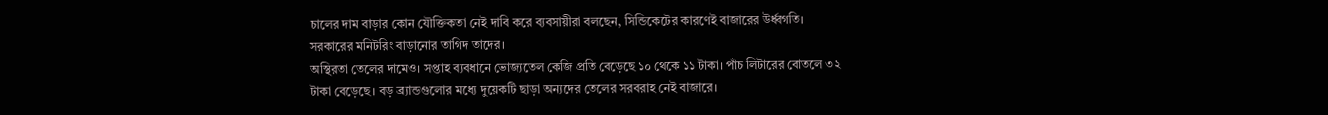চালের দাম বাড়ার কোন যৌক্তিকতা নেই দাবি করে ব্যবসায়ীরা বলছেন, সিন্ডিকেটের কারণেই বাজারের উর্ধ্বগতি। সরকারের মনিটরিং বাড়ানোর তাগিদ তাদের।
অস্থিরতা তেলের দামেও। সপ্তাহ ব্যবধানে ভোজ্যতেল কেজি প্রতি বেড়েছে ১০ থেকে ১১ টাকা। পাঁচ লিটারের বোতলে ৩২ টাকা বেড়েছে। বড় ব্র্যান্ডগুলোর মধ্যে দুয়েকটি ছাড়া অন্যদের তেলের সরবরাহ নেই বাজারে।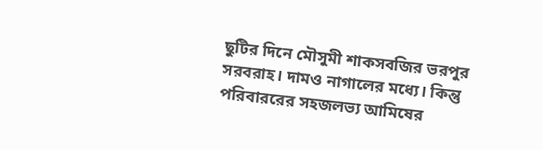ছুটির দিনে মৌসুমী শাকসবজির ভরপুর সরবরাহ। দামও নাগালের মধ্যে। কিন্তু পরিবাররের সহজলভ্য আমিষের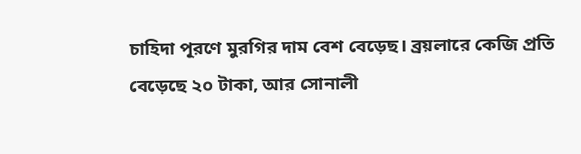চাহিদা পূরণে মুরগির দাম বেশ বেড়েছ। ব্রয়লারে কেজি প্রতি বেড়েছে ২০ টাকা, আর সোনালী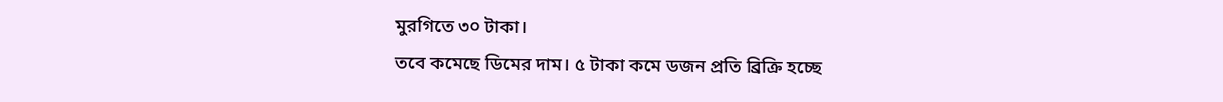মুরগিতে ৩০ টাকা।
তবে কমেছে ডিমের দাম। ৫ টাকা কমে ডজন প্রতি ব্রিক্রি হচ্ছে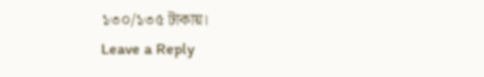১৩০/১৩৫ টাকায়।
Leave a Reply